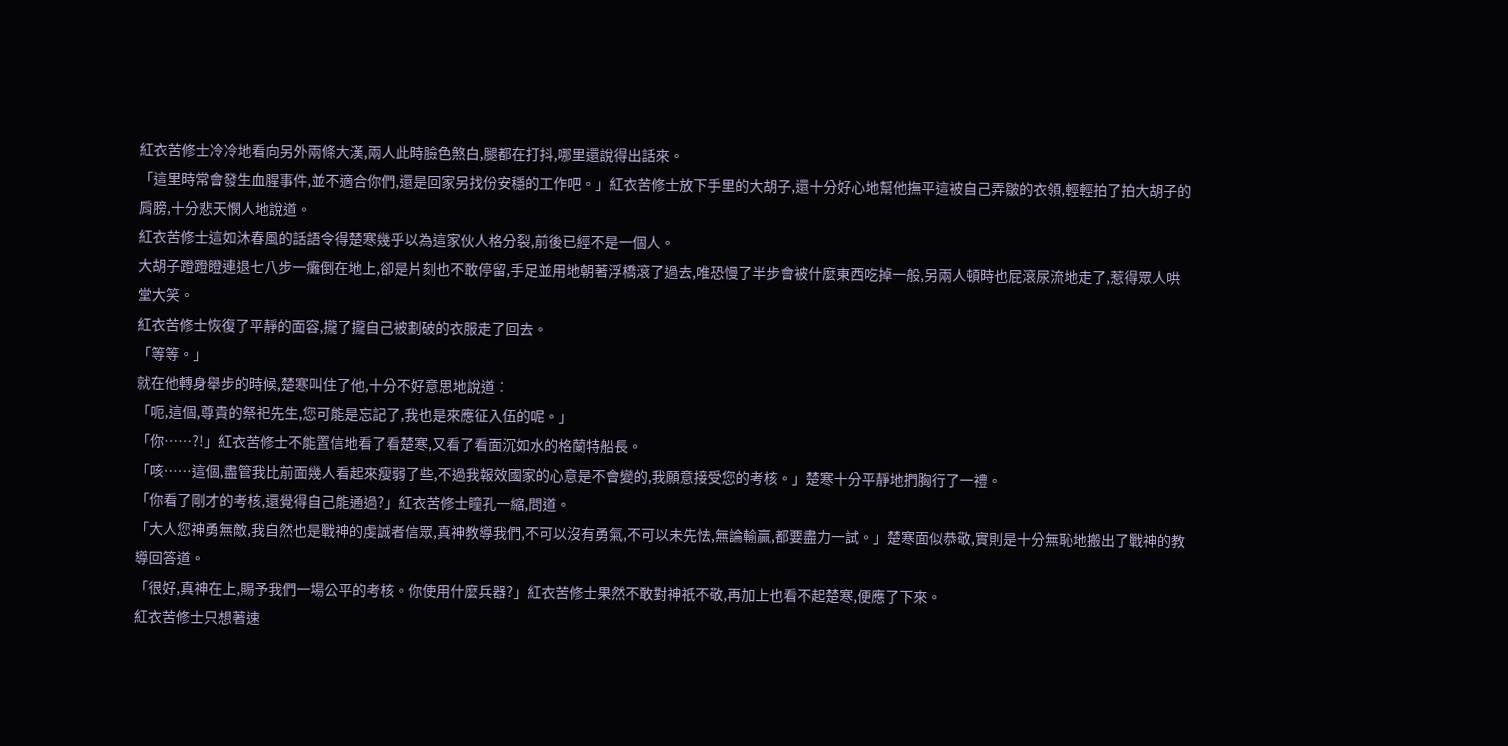紅衣苦修士冷冷地看向另外兩條大漢,兩人此時臉色煞白,腿都在打抖,哪里還說得出話來。
「這里時常會發生血腥事件,並不適合你們,還是回家另找份安穩的工作吧。」紅衣苦修士放下手里的大胡子,還十分好心地幫他撫平這被自己弄皺的衣領,輕輕拍了拍大胡子的肩膀,十分悲天憫人地說道。
紅衣苦修士這如沐春風的話語令得楚寒幾乎以為這家伙人格分裂,前後已經不是一個人。
大胡子蹬蹬瞪連退七八步一癱倒在地上,卻是片刻也不敢停留,手足並用地朝著浮橋滾了過去,唯恐慢了半步會被什麼東西吃掉一般,另兩人頓時也屁滾尿流地走了,惹得眾人哄堂大笑。
紅衣苦修士恢復了平靜的面容,攏了攏自己被劃破的衣服走了回去。
「等等。」
就在他轉身舉步的時候,楚寒叫住了他,十分不好意思地說道︰
「呃,這個,尊貴的祭祀先生,您可能是忘記了,我也是來應征入伍的呢。」
「你……?!」紅衣苦修士不能置信地看了看楚寒,又看了看面沉如水的格蘭特船長。
「咳……這個,盡管我比前面幾人看起來瘦弱了些,不過我報效國家的心意是不會變的,我願意接受您的考核。」楚寒十分平靜地捫胸行了一禮。
「你看了剛才的考核,還覺得自己能通過?」紅衣苦修士瞳孔一縮,問道。
「大人您神勇無敵,我自然也是戰神的虔誠者信眾,真神教導我們,不可以沒有勇氣,不可以未先怯,無論輸贏,都要盡力一試。」楚寒面似恭敬,實則是十分無恥地搬出了戰神的教導回答道。
「很好,真神在上,賜予我們一場公平的考核。你使用什麼兵器?」紅衣苦修士果然不敢對神祇不敬,再加上也看不起楚寒,便應了下來。
紅衣苦修士只想著速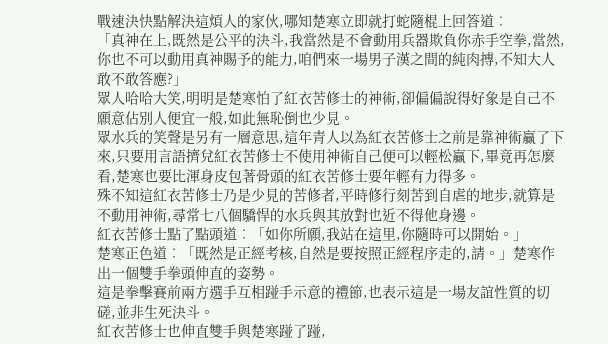戰速決快點解決這煩人的家伙,哪知楚寒立即就打蛇隨棍上回答道︰
「真神在上,既然是公平的決斗,我當然是不會動用兵器欺負你赤手空拳,當然,你也不可以動用真神賜予的能力,咱們來一場男子漢之間的純肉搏,不知大人敢不敢答應?」
眾人哈哈大笑,明明是楚寒怕了紅衣苦修士的神術,卻偏偏說得好象是自己不願意佔別人便宜一般,如此無恥倒也少見。
眾水兵的笑聲是另有一層意思,這年青人以為紅衣苦修士之前是靠神術贏了下來,只要用言語擠兌紅衣苦修士不使用神術自己便可以輕松贏下,畢竟再怎麼看,楚寒也要比渾身皮包著骨頭的紅衣苦修士要年輕有力得多。
殊不知這紅衣苦修士乃是少見的苦修者,平時修行刻苦到自虐的地步,就算是不動用神術,尋常七八個驕悍的水兵與其放對也近不得他身邊。
紅衣苦修士點了點頭道︰「如你所願,我站在這里,你隨時可以開始。」
楚寒正色道︰「既然是正經考核,自然是要按照正經程序走的,請。」楚寒作出一個雙手拳頭伸直的姿勢。
這是拳擊賽前兩方選手互相踫手示意的禮節,也表示這是一場友誼性質的切磋,並非生死決斗。
紅衣苦修士也伸直雙手與楚寒踫了踫,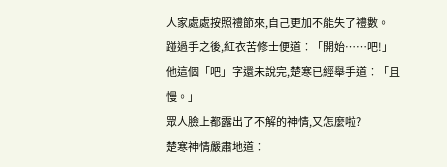人家處處按照禮節來,自己更加不能失了禮數。
踫過手之後,紅衣苦修士便道︰「開始……吧!」
他這個「吧」字還未說完,楚寒已經舉手道︰「且慢。」
眾人臉上都露出了不解的神情,又怎麼啦?
楚寒神情嚴肅地道︰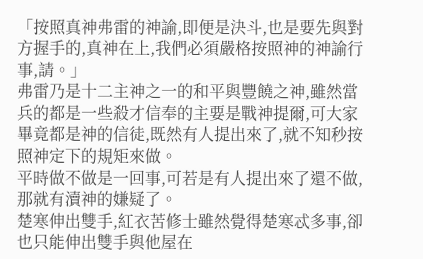「按照真神弗雷的神諭,即便是決斗,也是要先與對方握手的,真神在上,我們必須嚴格按照神的神諭行事,請。」
弗雷乃是十二主神之一的和平與豐饒之神,雖然當兵的都是一些殺才信奉的主要是戰神提爾,可大家畢竟都是神的信徒,既然有人提出來了,就不知秒按照神定下的規矩來做。
平時做不做是一回事,可若是有人提出來了還不做,那就有瀆神的嫌疑了。
楚寒伸出雙手,紅衣苦修士雖然覺得楚寒忒多事,卻也只能伸出雙手與他屋在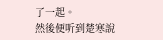了一起。
然後便听到楚寒說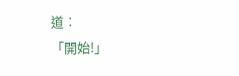道︰
「開始!」